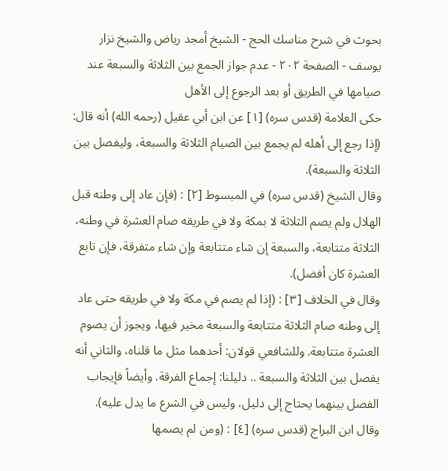بحوث في شرح مناسك الحج - الشيخ أمجد رياض والشيخ نزار يوسف - الصفحة ٢٠٢ - عدم جواز الجمع بين الثلاثة والسبعة عند صيامها في الطريق أو بعد الرجوع إلى الأهل
حكى العلامة (قدس سره) [١] عن ابن أبي عقيل (رحمه الله) أنه قال: (إذا رجع إلى أهله لم يجمع بين الصيام الثلاثة والسبعة، وليفصل بين الثلاثة والسبعة).
وقال الشيخ (قدس سره) في المبسوط [٢] : (فإن عاد إلى وطنه قبل الهلال ولم يصم الثلاثة لا بمكة ولا في طريقه صام العشرة في وطنه، الثلاثة متتابعة، والسبعة إن شاء متتابعة وإن شاء متفرقة، فإن تابع العشرة كان أفضل).
وقال في الخلاف [٣] : (إذا لم يصم في مكة ولا في طريقه حتى عاد إلى وطنه صام الثلاثة متتابعة والسبعة مخير فيها، ويجوز أن يصوم العشرة متتابعة. وللشافعي قولان: أحدهما مثل ما قلناه، والثاني أنه يفصل بين الثلاثة والسبعة .. دليلنا: إجماع الفرقة. وأيضاً فإيجاب الفصل بينهما يحتاج إلى دليل، وليس في الشرع ما يدل عليه).
وقال ابن البراج (قدس سره) [٤] : (ومن لم يصمها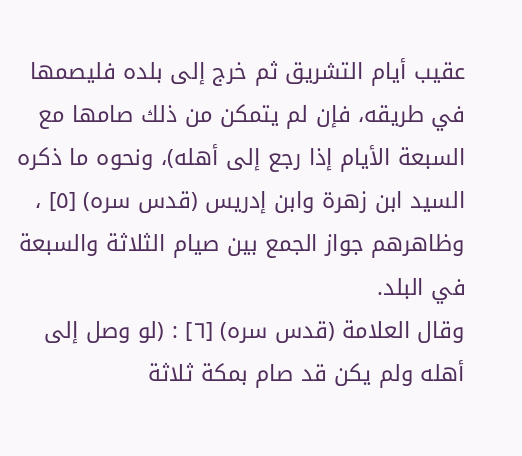عقيب أيام التشريق ثم خرج إلى بلده فليصمها في طريقه، فإن لم يتمكن من ذلك صامها مع السبعة الأيام إذا رجع إلى أهله)، ونحوه ما ذكره السيد ابن زهرة وابن إدريس (قدس سره) [٥] ، وظاهرهم جواز الجمع بين صيام الثلاثة والسبعة في البلد.
وقال العلامة (قدس سره) [٦] : (لو وصل إلى أهله ولم يكن قد صام بمكة ثلاثة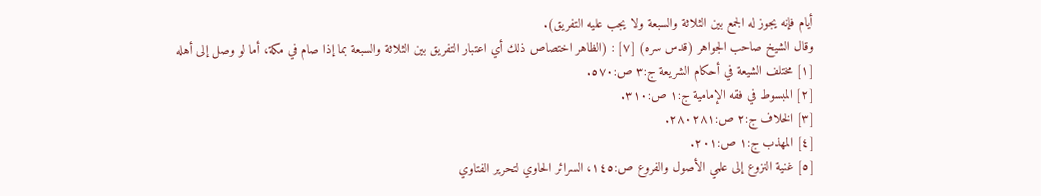أيام فإنه يجوز له الجمع بين الثلاثة والسبعة ولا يجب عليه التفريق).
وقال الشيخ صاحب الجواهر (قدس سره) [٧] : (الظاهر اختصاص ذلك أي اعتبار التفريق بين الثلاثة والسبعة بما إذا صام في مكة، أما لو وصل إلى أهله
[١] مختلف الشيعة في أحكام الشريعة ج:٣ ص:٥٧٠.
[٢] المبسوط في فقه الإمامية ج:١ ص:٣١٠.
[٣] الخلاف ج:٢ ص:٢٨٠٢٨١.
[٤] المهذب ج:١ ص:٢٠١.
[٥] غنية النزوع إلى علمي الأصول والفروع ص:١٤٥، السرائر الحاوي لتحرير الفتاوي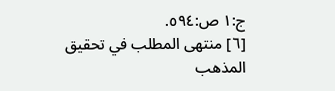ج:١ ص:٥٩٤.
[٦] منتهى المطلب في تحقيق المذهب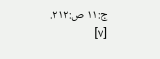ج:١١ ص:٢١٢.
[٧]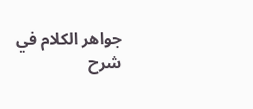جواهر الكلام في شرح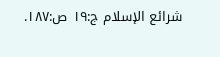شرائع الإسلام ج:١٩ ص:١٨٧.